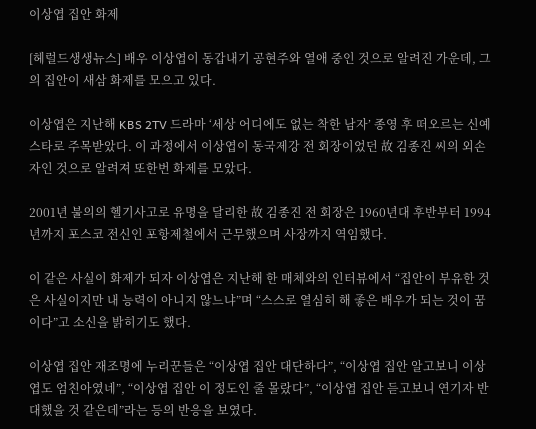이상엽 집안 화제

[헤럴드생생뉴스] 배우 이상엽이 동갑내기 공현주와 열애 중인 것으로 알려진 가운데, 그의 집안이 새삼 화제를 모으고 있다.

이상엽은 지난해 KBS 2TV 드라마 ‘세상 어디에도 없는 착한 남자’ 종영 후 떠오르는 신예 스타로 주목받았다. 이 과정에서 이상엽이 동국제강 전 회장이었던 故 김종진 씨의 외손자인 것으로 알려져 또한번 화제를 모았다.

2001년 불의의 헬기사고로 유명을 달리한 故 김종진 전 회장은 1960년대 후반부터 1994년까지 포스코 전신인 포항제철에서 근무했으며 사장까지 역임했다.

이 같은 사실이 화제가 되자 이상엽은 지난해 한 매체와의 인터뷰에서 “집안이 부유한 것은 사실이지만 내 능력이 아니지 않느냐”며 “스스로 열심히 해 좋은 배우가 되는 것이 꿈이다”고 소신을 밝히기도 했다.

이상엽 집안 재조명에 누리꾼들은 “이상엽 집안 대단하다”, “이상엽 집안 알고보니 이상엽도 엄친아였네”, “이상엽 집안 이 정도인 줄 몰랐다”, “이상엽 집안 듣고보니 연기자 반대했을 것 같은데”라는 등의 반응을 보였다.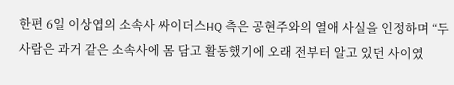한편 6일 이상엽의 소속사 싸이더스HQ 측은 공현주와의 열애 사실을 인정하며 “두 사람은 과거 같은 소속사에 몸 담고 활동했기에 오래 전부터 알고 있던 사이였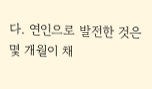다. 연인으로 발전한 것은 몇 개월이 채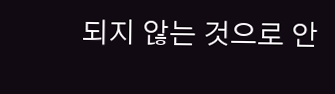되지 않는 것으로 안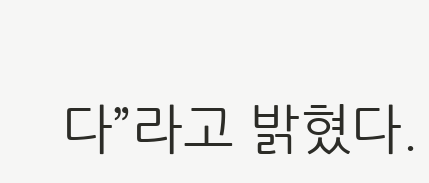다”라고 밝혔다.